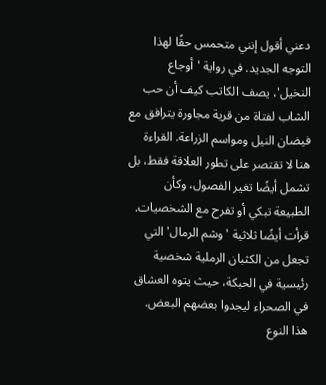دعني أقول إنني متحمس حقًا لهذا التوجه الجديد. في رواية 'أوجاع النخيل'، يصف الكاتب كيف أن حب الشاب لفتاة من قرية مجاورة يترافق مع فيضان النيل ومواسم الزراعة. القراءة هنا لا تقتصر على تطور العلاقة فقط، بل تشمل أيضًا تغير الفصول، وكأن الطبيعة تبكي أو تفرح مع الشخصيات.
قرأت أيضًا ثلاثية 'وشم الرمال' التي تجعل من الكثبان الرملية شخصية رئيسية في الحبكة، حيث يتوه العشاق في الصحراء ليجدوا بعضهم البعض. هذا النوع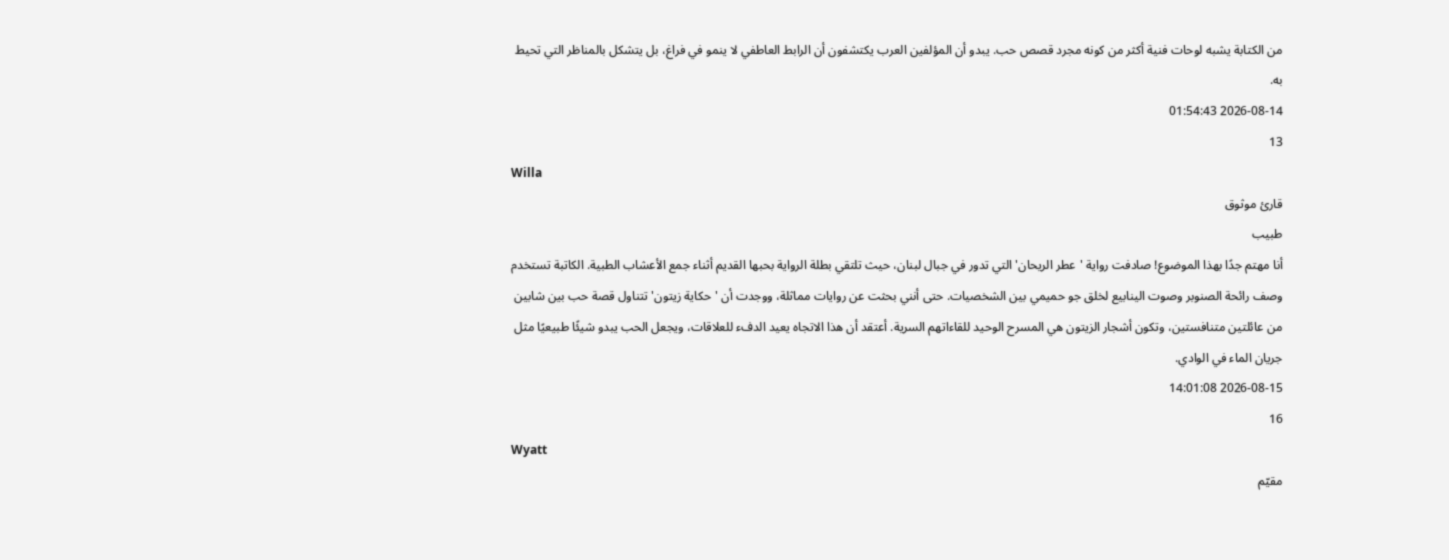من الكتابة يشبه لوحات فنية أكثر من كونه مجرد قصص حب. يبدو أن المؤلفين العرب يكتشفون أن الرابط العاطفي لا ينمو في فراغ، بل يتشكل بالمناظر التي تحيط به.
2026-08-14 01:54:43
13
Willa
قارئ موثوق
طبيب
أنا مهتم جدًا بهذا الموضوع! صادفت رواية 'عطر الريحان' التي تدور في جبال لبنان، حيث تلتقي بطلة الرواية بحبها القديم أثناء جمع الأعشاب الطبية. الكاتبة تستخدم وصف رائحة الصنوبر وصوت الينابيع لخلق جو حميمي بين الشخصيات. حتى أنني بحثت عن روايات مماثلة، ووجدت أن 'حكاية زيتون' تتناول قصة حب بين شابين من عائلتين متنافستين، وتكون أشجار الزيتون هي المسرح الوحيد للقاءاتهم السرية. أعتقد أن هذا الاتجاه يعيد الدفء للعلاقات، ويجعل الحب يبدو شيئًا طبيعيًا مثل جريان الماء في الوادي.
2026-08-15 14:01:08
16
Wyatt
مقيّم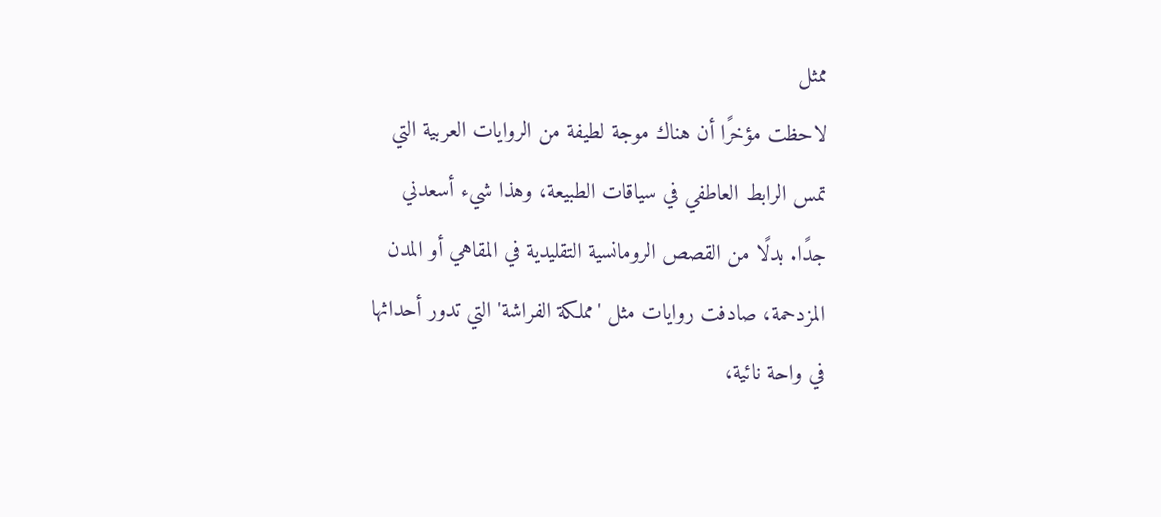ممثل
لاحظت مؤخرًا أن هناك موجة لطيفة من الروايات العربية التي تمس الرابط العاطفي في سياقات الطبيعة، وهذا شيء أسعدني جدًا. بدلًا من القصص الرومانسية التقليدية في المقاهي أو المدن المزدحمة، صادفت روايات مثل 'مملكة الفراشة' التي تدور أحداثها في واحة نائية،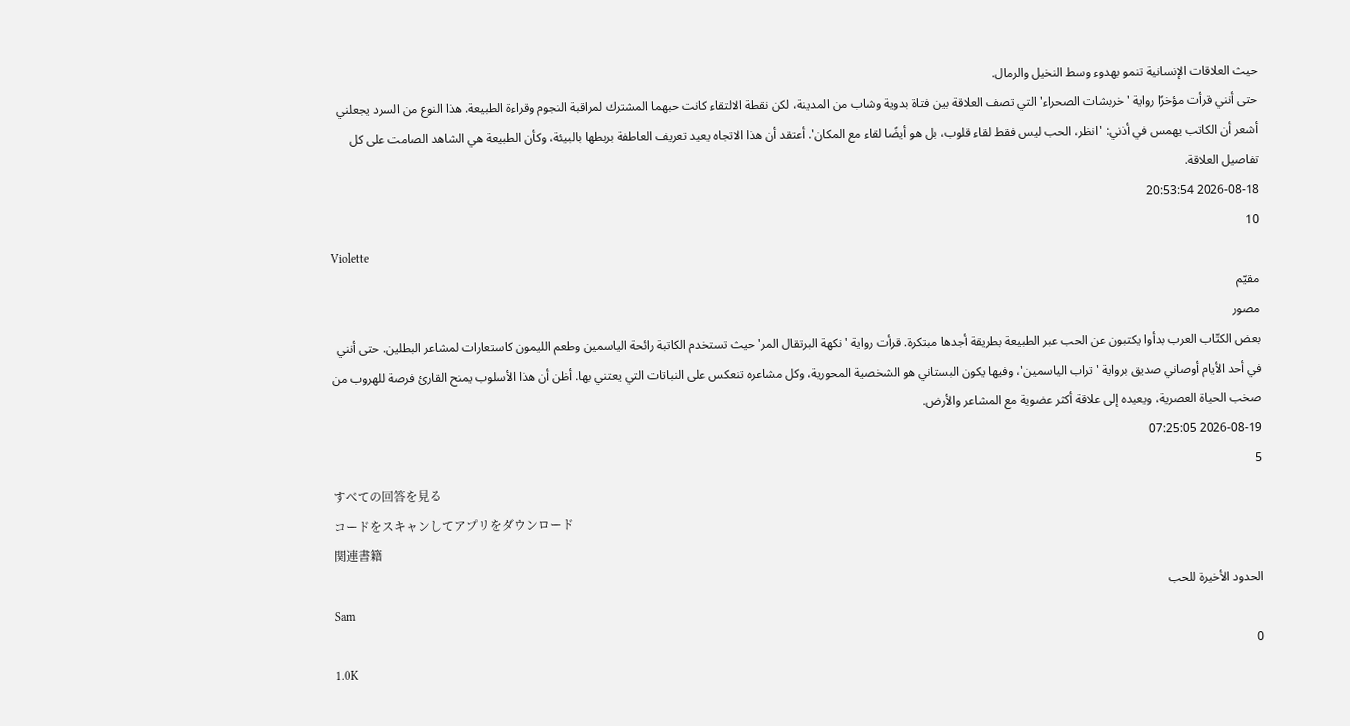حيث العلاقات الإنسانية تنمو بهدوء وسط النخيل والرمال.
حتى أنني قرأت مؤخرًا رواية 'خربشات الصحراء' التي تصف العلاقة بين فتاة بدوية وشاب من المدينة، لكن نقطة الالتقاء كانت حبهما المشترك لمراقبة النجوم وقراءة الطبيعة. هذا النوع من السرد يجعلني أشعر أن الكاتب يهمس في أذني: 'انظر، الحب ليس فقط لقاء قلوب، بل هو أيضًا لقاء مع المكان'. أعتقد أن هذا الاتجاه يعيد تعريف العاطفة بربطها بالبيئة، وكأن الطبيعة هي الشاهد الصامت على كل تفاصيل العلاقة.
2026-08-18 20:53:54
10
Violette
مقيّم
مصور
بعض الكتّاب العرب بدأوا يكتبون عن الحب عبر الطبيعة بطريقة أجدها مبتكرة. قرأت رواية 'نكهة البرتقال المر' حيث تستخدم الكاتبة رائحة الياسمين وطعم الليمون كاستعارات لمشاعر البطلين. حتى أنني في أحد الأيام أوصاني صديق برواية 'تراب الياسمين'، وفيها يكون البستاني هو الشخصية المحورية، وكل مشاعره تنعكس على النباتات التي يعتني بها. أظن أن هذا الأسلوب يمنح القارئ فرصة للهروب من صخب الحياة العصرية، ويعيده إلى علاقة أكثر عضوية مع المشاعر والأرض.
2026-08-19 07:25:05
5
すべての回答を見る
コードをスキャンしてアプリをダウンロード
関連書籍
الحدود الأخيرة للحب
Sam
0
1.0K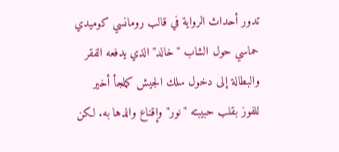تدور أحداث الرواية في قالب رومانسي كوميدي حماسي حول الشاب "خالد" الذي يدفعه الفقر والبطالة إلى دخول سلك الجيش كملجأ أخير للفوز بقلب حبيبته "نور" وإقناع والدها به. لكن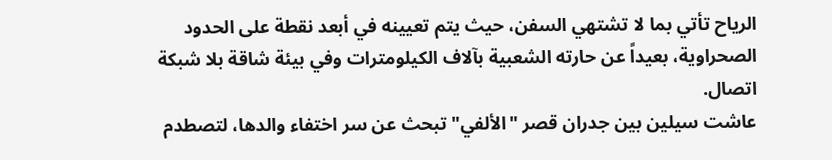الرياح تأتي بما لا تشتهي السفن، حيث يتم تعيينه في أبعد نقطة على الحدود الصحراوية، بعيداً عن حارته الشعبية بآلاف الكيلومترات وفي بيئة شاقة بلا شبكة اتصال.
عاشت سيلين بين جدران قصر "الألفي" تبحث عن سر اختفاء والدها، لتصطدم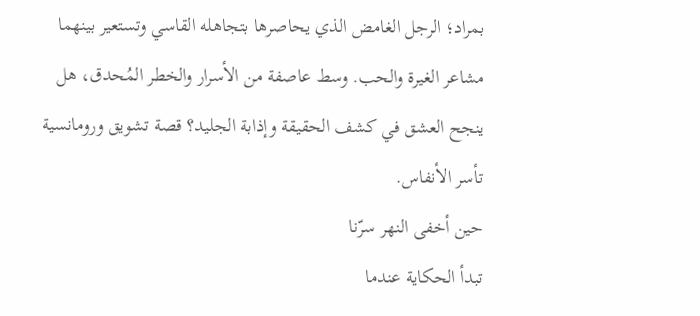بمراد؛ الرجل الغامض الذي يحاصرها بتجاهله القاسي وتستعير بينهما مشاعر الغيرة والحب. وسط عاصفة من الأسرار والخطر المُحدق، هل ينجح العشق في كشف الحقيقة وإذابة الجليد؟ قصة تشويق ورومانسية تأسر الأنفاس.
حين أخفى النهر سرّنا
تبدأ الحكاية عندما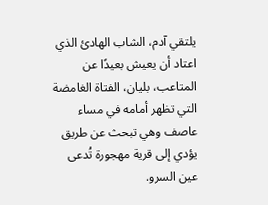يلتقي آدم، الشاب الهادئ الذي اعتاد أن يعيش بعيدًا عن المتاعب، بليان، الفتاة الغامضة التي تظهر أمامه في مساء عاصف وهي تبحث عن طريق يؤدي إلى قرية مهجورة تُدعى عين السرو.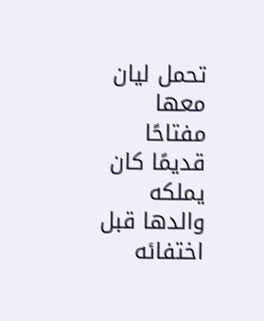تحمل ليان معها مفتاحًا قديمًا كان يملكه والدها قبل اختفائه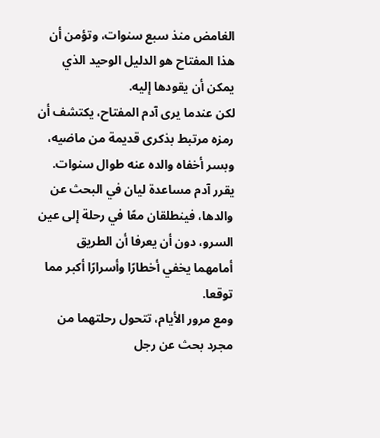الغامض منذ سبع سنوات، وتؤمن أن هذا المفتاح هو الدليل الوحيد الذي يمكن أن يقودها إليه.
لكن عندما يرى آدم المفتاح، يكتشف أن رمزه مرتبط بذكرى قديمة من ماضيه، وبسر أخفاه والده عنه طوال سنوات.
يقرر آدم مساعدة ليان في البحث عن والدها، فينطلقان معًا في رحلة إلى عين السرو، دون أن يعرفا أن الطريق أمامهما يخفي أخطارًا وأسرارًا أكبر مما توقعا.
ومع مرور الأيام، تتحول رحلتهما من مجرد بحث عن رجل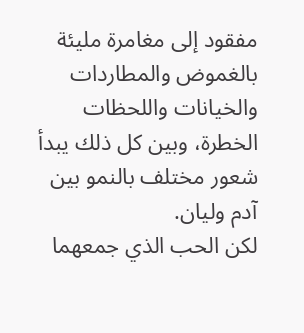مفقود إلى مغامرة مليئة بالغموض والمطاردات والخيانات واللحظات الخطرة، وبين كل ذلك يبدأ شعور مختلف بالنمو بين آدم وليان.
لكن الحب الذي جمعهما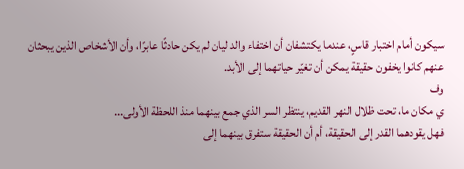سيكون أمام اختبار قاسٍ، عندما يكتشفان أن اختفاء والد ليان لم يكن حادثًا عابرًا، وأن الأشخاص الذين يبحثان عنهم كانوا يخفون حقيقة يمكن أن تغيّر حياتهما إلى الأبد.
وف
ي مكان ما، تحت ظلال النهر القديم، ينتظر السر الذي جمع بينهما منذ اللحظة الأولى...
فهل يقودهما القدر إلى الحقيقة، أم أن الحقيقة ستفرق بينهما إلى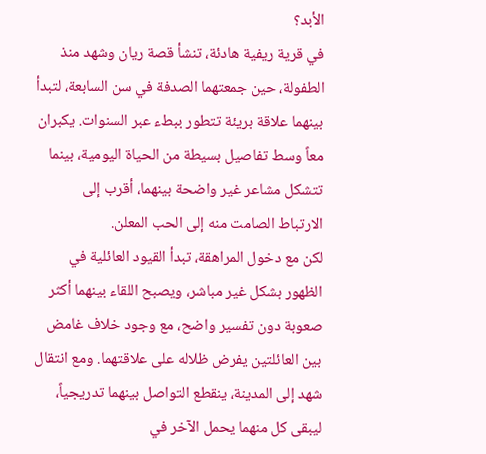الأبد؟
في قرية ريفية هادئة، تنشأ قصة ريان وشهد منذ الطفولة، حين جمعتهما الصدفة في سن السابعة، لتبدأ بينهما علاقة بريئة تتطور ببطء عبر السنوات. يكبران معاً وسط تفاصيل بسيطة من الحياة اليومية، بينما تتشكل مشاعر غير واضحة بينهما، أقرب إلى الارتباط الصامت منه إلى الحب المعلن.
لكن مع دخول المراهقة، تبدأ القيود العائلية في الظهور بشكل غير مباشر، ويصبح اللقاء بينهما أكثر صعوبة دون تفسير واضح، مع وجود خلاف غامض بين العائلتين يفرض ظلاله على علاقتهما. ومع انتقال شهد إلى المدينة، ينقطع التواصل بينهما تدريجياً، ليبقى كل منهما يحمل الآخر في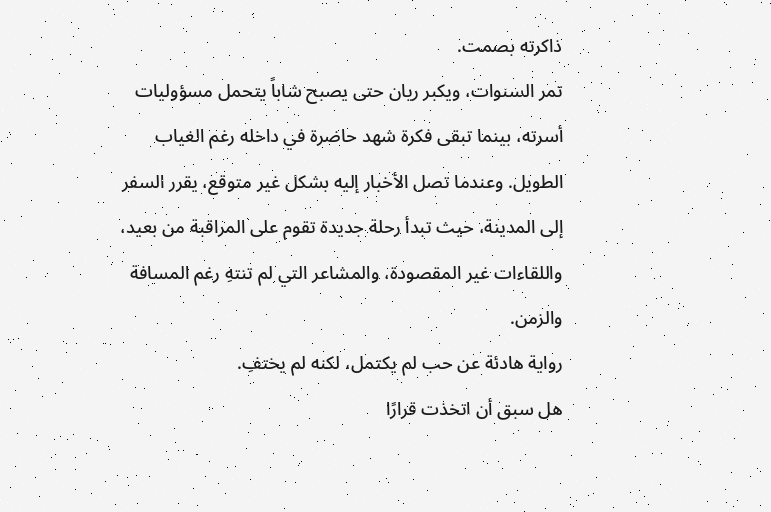ذاكرته بصمت.
تمر السنوات، ويكبر ريان حتى يصبح شاباً يتحمل مسؤوليات أسرته، بينما تبقى فكرة شهد حاضرة في داخله رغم الغياب الطويل. وعندما تصل الأخبار إليه بشكل غير متوقع، يقرر السفر إلى المدينة، حيث تبدأ رحلة جديدة تقوم على المراقبة من بعيد، واللقاءات غير المقصودة، والمشاعر التي لم تنتهِ رغم المسافة والزمن.
رواية هادئة عن حب لم يكتمل، لكنه لم يختفِ.
هل سبق أن اتخذت قرارًا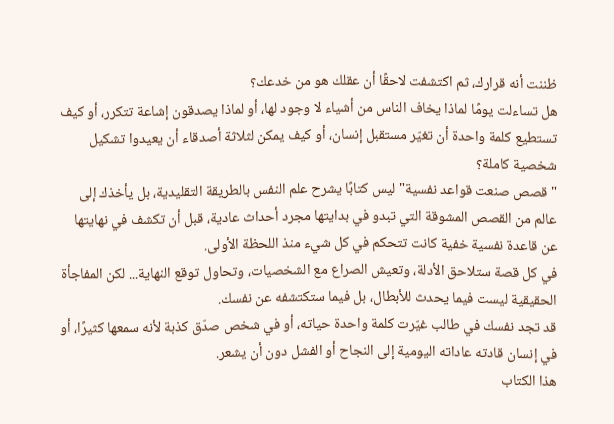ظننت أنه قرارك، ثم اكتشفت لاحقًا أن عقلك هو من خدعك؟
هل تساءلت يومًا لماذا يخاف الناس من أشياء لا وجود لها، أو لماذا يصدقون إشاعة تتكرر، أو كيف تستطيع كلمة واحدة أن تغيّر مستقبل إنسان، أو كيف يمكن لثلاثة أصدقاء أن يعيدوا تشكيل شخصية كاملة؟
"قصص صنعت قواعد نفسية" ليس كتابًا يشرح علم النفس بالطريقة التقليدية، بل يأخذك إلى عالم من القصص المشوقة التي تبدو في بدايتها مجرد أحداث عادية، قبل أن تكشف في نهايتها عن قاعدة نفسية خفية كانت تتحكم في كل شيء منذ اللحظة الأولى.
في كل قصة ستلاحق الأدلة، وتعيش الصراع مع الشخصيات، وتحاول توقع النهاية... لكن المفاجأة الحقيقية ليست فيما يحدث للأبطال، بل فيما ستكتشفه عن نفسك.
قد تجد نفسك في طالب غيّرت كلمة واحدة حياته، أو في شخص صدّق كذبة لأنه سمعها كثيرًا، أو في إنسان قادته عاداته اليومية إلى النجاح أو الفشل دون أن يشعر.
هذا الكتاب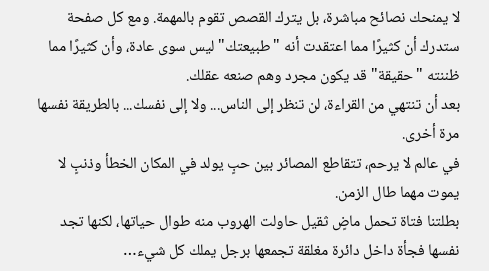لا يمنحك نصائح مباشرة، بل يترك القصص تقوم بالمهمة. ومع كل صفحة ستدرك أن كثيرًا مما اعتقدت أنه "طبيعتك" ليس سوى عادة، وأن كثيرًا مما ظننته "حقيقة" قد يكون مجرد وهم صنعه عقلك.
بعد أن تنتهي من القراءة، لن تنظر إلى الناس... ولا إلى نفسك... بالطريقة نفسها مرة أخرى.
في عالم لا يرحم، تتقاطع المصائر بين حبٍ يولد في المكان الخطأ وذنبٍ لا يموت مهما طال الزمن.
بطلتنا فتاة تحمل ماضٍ ثقيل حاولت الهروب منه طوال حياتها، لكنها تجد نفسها فجأة داخل دائرة مغلقة تجمعها برجل يملك كل شيء…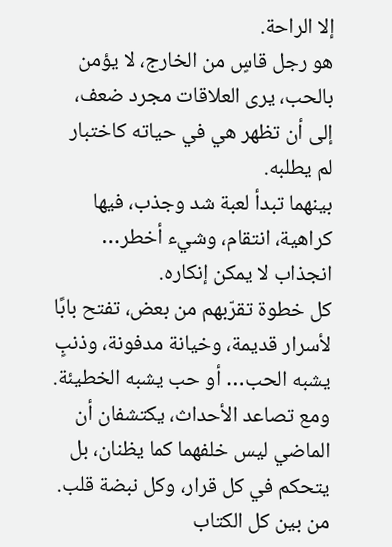إلا الراحة.
هو رجل قاسٍ من الخارج، لا يؤمن بالحب، يرى العلاقات مجرد ضعف، إلى أن تظهر هي في حياته كاختبار لم يطلبه.
بينهما تبدأ لعبة شد وجذب، فيها كراهية، انتقام، وشيء أخطر… انجذاب لا يمكن إنكاره.
كل خطوة تقرّبهم من بعض، تفتح بابًا لأسرار قديمة، وخيانة مدفونة، وذنبٍ يشبه الحب… أو حب يشبه الخطيئة.
ومع تصاعد الأحداث، يكتشفان أن الماضي ليس خلفهما كما يظنان، بل يتحكم في كل قرار، وكل نبضة قلب.
من بين كل الكتاب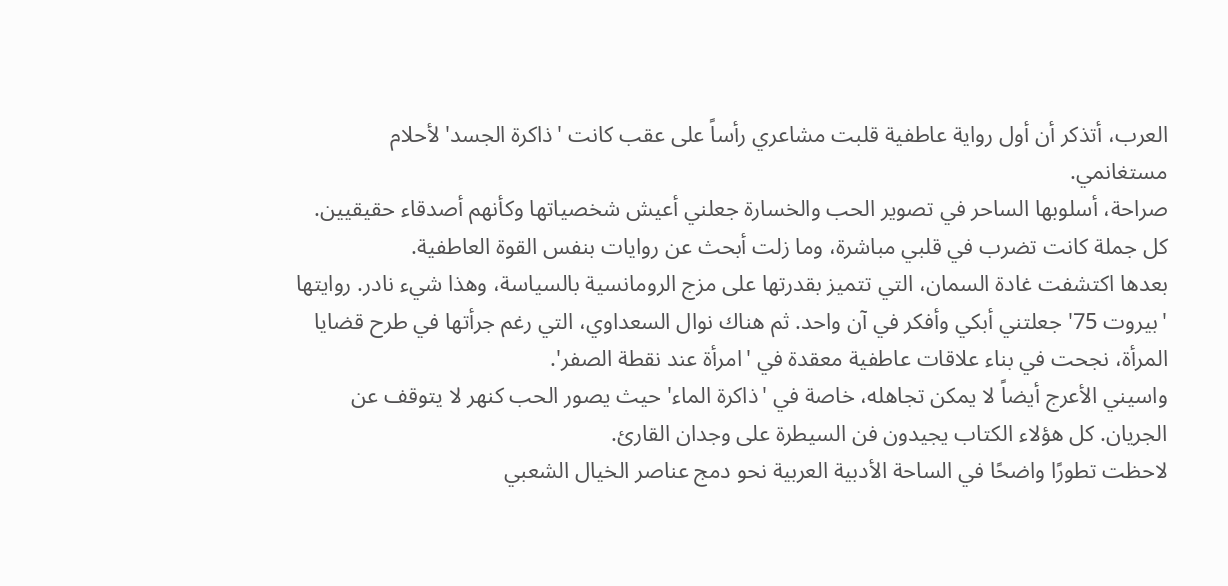العرب، أتذكر أن أول رواية عاطفية قلبت مشاعري رأساً على عقب كانت 'ذاكرة الجسد' لأحلام مستغانمي.
صراحة، أسلوبها الساحر في تصوير الحب والخسارة جعلني أعيش شخصياتها وكأنهم أصدقاء حقيقيين. كل جملة كانت تضرب في قلبي مباشرة، وما زلت أبحث عن روايات بنفس القوة العاطفية.
بعدها اكتشفت غادة السمان، التي تتميز بقدرتها على مزج الرومانسية بالسياسة، وهذا شيء نادر. روايتها 'بيروت 75' جعلتني أبكي وأفكر في آن واحد. ثم هناك نوال السعداوي، التي رغم جرأتها في طرح قضايا المرأة، نجحت في بناء علاقات عاطفية معقدة في 'امرأة عند نقطة الصفر'.
واسيني الأعرج أيضاً لا يمكن تجاهله، خاصة في 'ذاكرة الماء' حيث يصور الحب كنهر لا يتوقف عن الجريان. كل هؤلاء الكتاب يجيدون فن السيطرة على وجدان القارئ.
لاحظت تطورًا واضحًا في الساحة الأدبية العربية نحو دمج عناصر الخيال الشعبي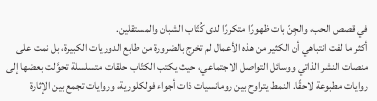في قصص الحب، والجِنّ بات ظهورًا متكررًا لدى كُتّاب الشبان والمستقلين.
أكثر ما لفت انتباهي أن الكثير من هذه الأعمال لم تخرج بالضرورة من طابع الدوريات الكبيرة، بل نمت على منصات النشر الذاتي ووسائل التواصل الاجتماعي، حيث يكتب الكتّاب حلقات متسلسلة تحوَّلت بعضها إلى روايات مطبوعة لاحقًا. النمط يتراوح بين رومانسيات ذات أجواء فولكلورية، وروايات تجمع بين الإثارة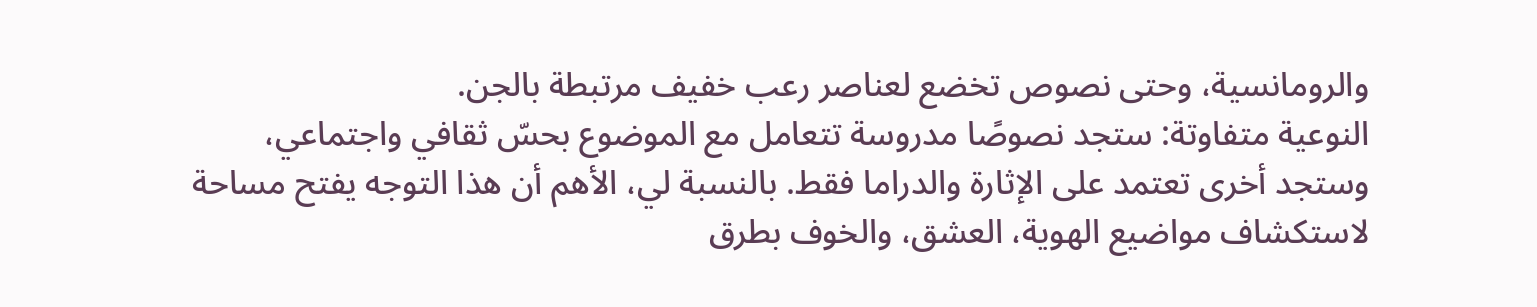والرومانسية، وحتى نصوص تخضع لعناصر رعب خفيف مرتبطة بالجن.
النوعية متفاوتة: ستجد نصوصًا مدروسة تتعامل مع الموضوع بحسّ ثقافي واجتماعي، وستجد أخرى تعتمد على الإثارة والدراما فقط. بالنسبة لي، الأهم أن هذا التوجه يفتح مساحة لاستكشاف مواضيع الهوية، العشق، والخوف بطرق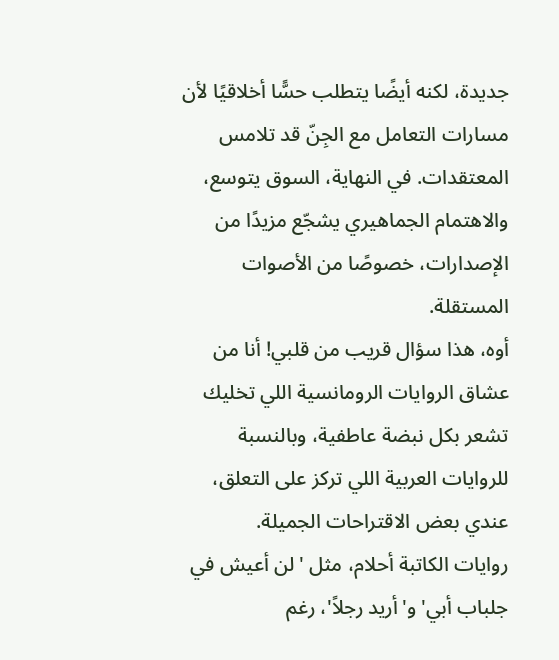جديدة، لكنه أيضًا يتطلب حسًّا أخلاقيًا لأن مسارات التعامل مع الجِنّ قد تلامس المعتقدات. في النهاية، السوق يتوسع، والاهتمام الجماهيري يشجّع مزيدًا من الإصدارات، خصوصًا من الأصوات المستقلة.
أوه، هذا سؤال قريب من قلبي! أنا من عشاق الروايات الرومانسية اللي تخليك تشعر بكل نبضة عاطفية، وبالنسبة للروايات العربية اللي تركز على التعلق، عندي بعض الاقتراحات الجميلة.
روايات الكاتبة أحلام، مثل 'لن أعيش في جلباب أبي' و'أريد رجلاً'، رغم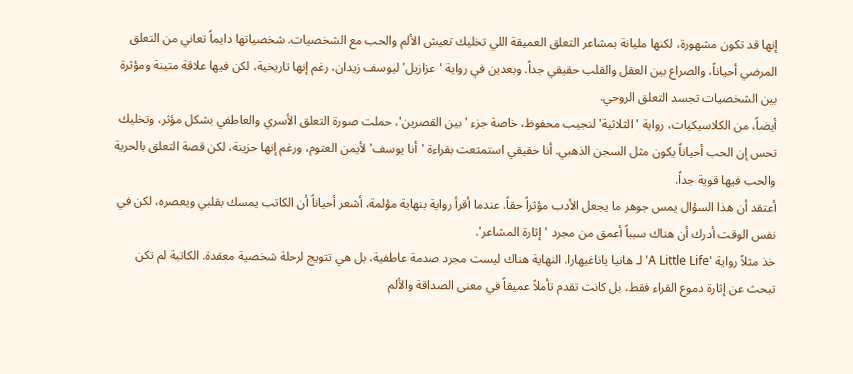إنها قد تكون مشهورة، لكنها مليانة بمشاعر التعلق العميقة اللي تخليك تعيش الألم والحب مع الشخصيات. شخصياتها دايماً تعاني من التعلق المرضي أحياناً، والصراع بين العقل والقلب حقيقي جداً. وبعدين في رواية 'عزازيل' ليوسف زيدان، رغم إنها تاريخية، لكن فيها علاقة متينة ومؤثرة بين الشخصيات تجسد التعلق الروحي.
أيضاً، من الكلاسيكيات، رواية 'الثلاثية' لنجيب محفوظ، خاصة جزء 'بين القصرين'، حملت صورة التعلق الأسري والعاطفي بشكل مؤثر، وتخليك تحس إن الحب أحياناً يكون مثل السجن الذهبي. أنا حقيقي استمتعت بقراءة 'أنا يوسف' لأيمن العتوم، ورغم إنها حزينة، لكن قصة التعلق بالحرية والحب فيها قوية جداً.
أعتقد أن هذا السؤال يمس جوهر ما يجعل الأدب مؤثراً حقاً. عندما أقرأ رواية بنهاية مؤلمة، أشعر أحياناً أن الكاتب يمسك بقلبي ويعصره، لكن في نفس الوقت أدرك أن هناك سبباً أعمق من مجرد 'إثارة المشاعر'.
خذ مثلاً رواية 'A Little Life' لـ هانيا ياناغيهارا. النهاية هناك ليست مجرد صدمة عاطفية، بل هي تتويج لرحلة شخصية معقدة. الكاتبة لم تكن تبحث عن إثارة دموع القراء فقط، بل كانت تقدم تأملاً عميقاً في معنى الصداقة والألم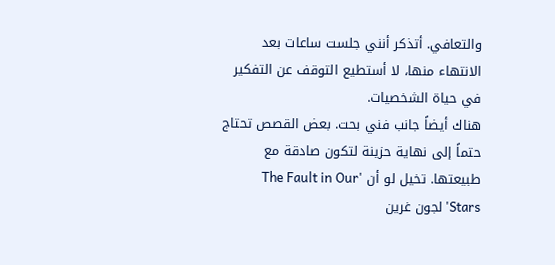والتعافي. أتذكر أنني جلست ساعات بعد الانتهاء منها، لا أستطيع التوقف عن التفكير في حياة الشخصيات.
هناك أيضاً جانب فني بحت. بعض القصص تحتاج حتماً إلى نهاية حزينة لتكون صادقة مع طبيعتها. تخيل لو أن 'The Fault in Our Stars' لجون غرين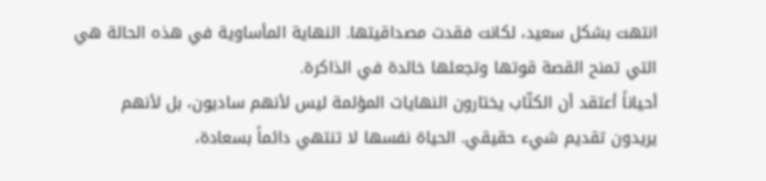انتهت بشكل سعيد، لكانت فقدت مصداقيتها. النهاية المأساوية في هذه الحالة هي التي تمنح القصة قوتها وتجعلها خالدة في الذاكرة.
أحياناً أعتقد أن الكتّاب يختارون النهايات المؤلمة ليس لأنهم ساديون، بل لأنهم يريدون تقديم شيء حقيقي. الحياة نفسها لا تنتهي دائماً بسعادة،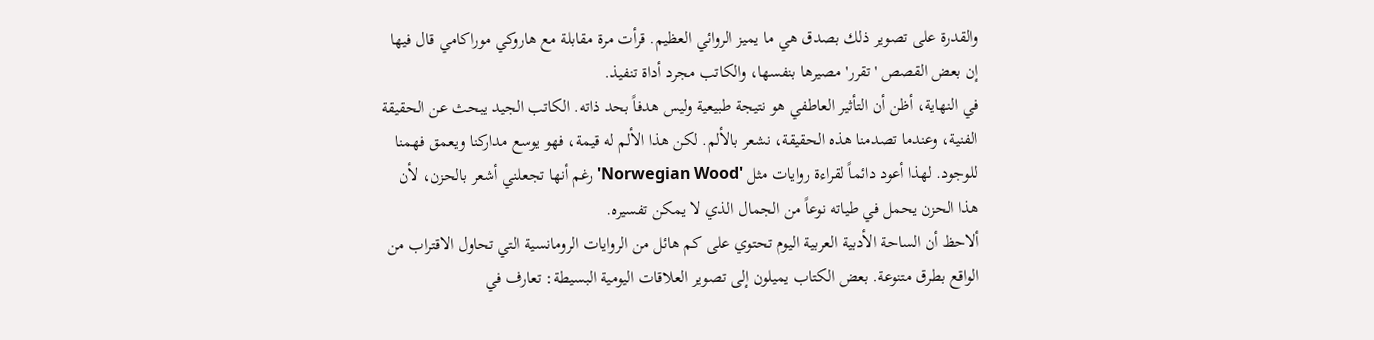والقدرة على تصوير ذلك بصدق هي ما يميز الروائي العظيم. قرأت مرة مقابلة مع هاروكي موراكامي قال فيها إن بعض القصص 'تقرر' مصيرها بنفسها، والكاتب مجرد أداة تنفيذ.
في النهاية، أظن أن التأثير العاطفي هو نتيجة طبيعية وليس هدفاً بحد ذاته. الكاتب الجيد يبحث عن الحقيقة الفنية، وعندما تصدمنا هذه الحقيقة، نشعر بالألم. لكن هذا الألم له قيمة، فهو يوسع مداركنا ويعمق فهمنا للوجود. لهذا أعود دائماً لقراءة روايات مثل 'Norwegian Wood' رغم أنها تجعلني أشعر بالحزن، لأن هذا الحزن يحمل في طياته نوعاً من الجمال الذي لا يمكن تفسيره.
ألاحظ أن الساحة الأدبية العربية اليوم تحتوي على كم هائل من الروايات الرومانسية التي تحاول الاقتراب من الواقع بطرق متنوعة. بعض الكتاب يميلون إلى تصوير العلاقات اليومية البسيطة: تعارف في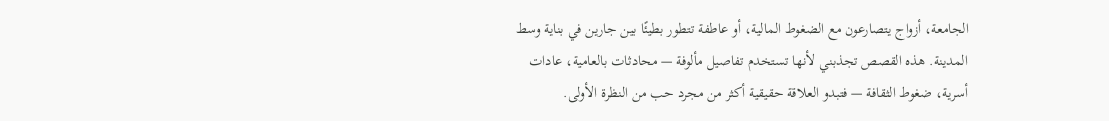الجامعة، أزواج يتصارعون مع الضغوط المالية، أو عاطفة تتطور بطيئًا بين جارين في بناية وسط المدينة. هذه القصص تجذبني لأنها تستخدم تفاصيل مألوفة — محادثات بالعامية، عادات أسرية، ضغوط الثقافة — فتبدو العلاقة حقيقية أكثر من مجرد حب من النظرة الأولى.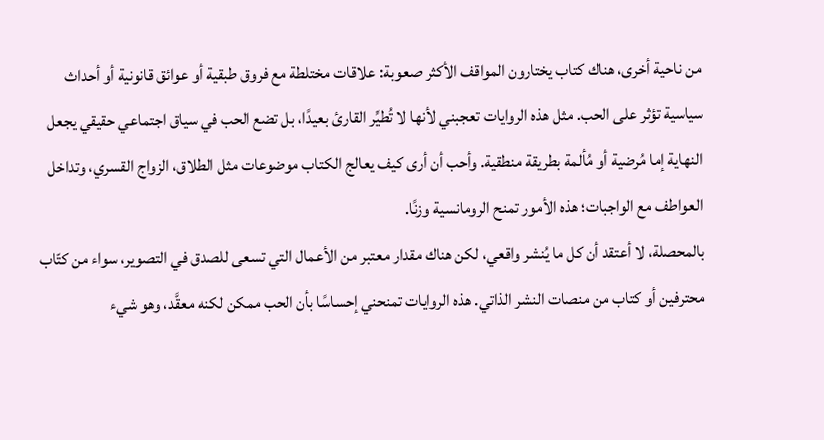من ناحية أخرى، هناك كتاب يختارون المواقف الأكثر صعوبة: علاقات مختلطة مع فروق طبقية أو عوائق قانونية أو أحداث سياسية تؤثر على الحب. مثل هذه الروايات تعجبني لأنها لا تُطيِّر القارئ بعيدًا، بل تضع الحب في سياق اجتماعي حقيقي يجعل النهاية إما مُرضية أو مُألمة بطريقة منطقية. وأحب أن أرى كيف يعالج الكتاب موضوعات مثل الطلاق، الزواج القسري، وتداخل العواطف مع الواجبات؛ هذه الأمور تمنح الرومانسية وزنًا.
بالمحصلة، لا أعتقد أن كل ما يُنشر واقعي، لكن هناك مقدار معتبر من الأعمال التي تسعى للصدق في التصوير، سواء من كتّاب محترفين أو كتاب من منصات النشر الذاتي. هذه الروايات تمنحني إحساسًا بأن الحب ممكن لكنه معقَّد، وهو شيء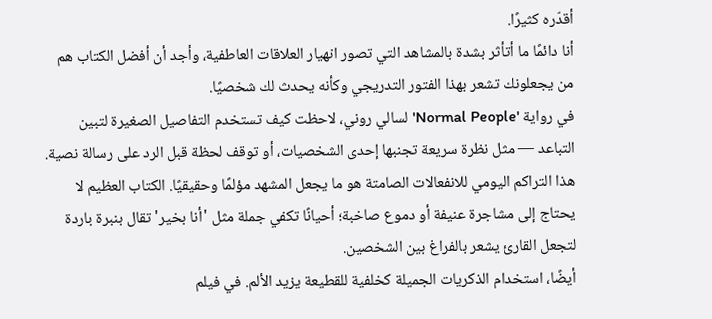أقدّره كثيرًا.
أنا دائمًا ما أتأثر بشدة بالمشاهد التي تصور انهيار العلاقات العاطفية، وأجد أن أفضل الكتاب هم من يجعلونك تشعر بهذا الفتور التدريجي وكأنه يحدث لك شخصيًا.
في رواية 'Normal People' لسالي روني، لاحظت كيف تستخدم التفاصيل الصغيرة لتبين التباعد — مثل نظرة سريعة تجنبها إحدى الشخصيات، أو توقف لحظة قبل الرد على رسالة نصية. هذا التراكم اليومي للانفعالات الصامتة هو ما يجعل المشهد مؤلمًا وحقيقيًا. الكتاب العظيم لا يحتاج إلى مشاجرة عنيفة أو دموع صاخبة؛ أحيانًا تكفي جملة مثل 'أنا بخير' تقال بنبرة باردة لتجعل القارئ يشعر بالفراغ بين الشخصين.
أيضًا، استخدام الذكريات الجميلة كخلفية للقطيعة يزيد الألم. في فيلم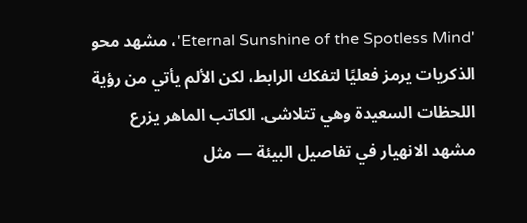'Eternal Sunshine of the Spotless Mind'، مشهد محو الذكريات يرمز فعليًا لتفكك الرابط، لكن الألم يأتي من رؤية اللحظات السعيدة وهي تتلاشى. الكاتب الماهر يزرع مشهد الانهيار في تفاصيل البيئة — مثل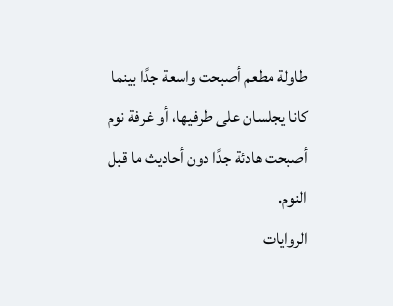طاولة مطعم أصبحت واسعة جدًا بينما كانا يجلسان على طرفيها، أو غرفة نوم أصبحت هادئة جدًا دون أحاديث ما قبل النوم.
الروايات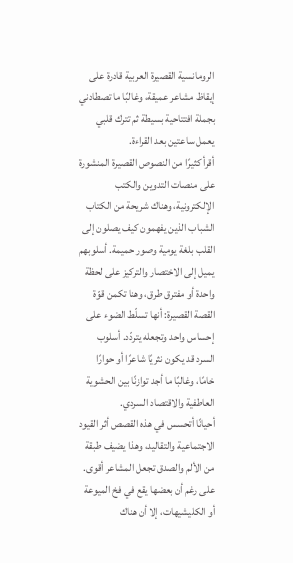الرومانسية القصيرة العربية قادرة على إيقاظ مشاعر عميقة، وغالبًا ما تصطادني بجملة افتتاحية بسيطة ثم تترك قلبي يعمل ساعتين بعد القراءة.
أقرأ كثيرًا من النصوص القصيرة المنشورة على منصات التدوين والكتب الإلكترونية، وهناك شريحة من الكتاب الشباب الذين يفهمون كيف يصلون إلى القلب بلغة يومية وصور حميمة. أسلوبهم يميل إلى الاختصار والتركيز على لحظة واحدة أو مفترق طرق، وهنا تكمن قوّة القصة القصيرة: أنها تسلّط الضوء على إحساس واحد وتجعله يتردّد. أسلوب السرد قد يكون نثريًا شاعرًا أو حوارًا خامًا، وغالبًا ما أجد توازنًا بين الحشوية العاطفية والاقتصاد السردي.
أحيانًا أتحسس في هذه القصص أثر القيود الاجتماعية والتقاليد، وهذا يضيف طبقة من الألم والصدق تجعل المشاعر أقوى. على رغم أن بعضها يقع في فخ الميوعة أو الكليشيهات، إلا أن هناك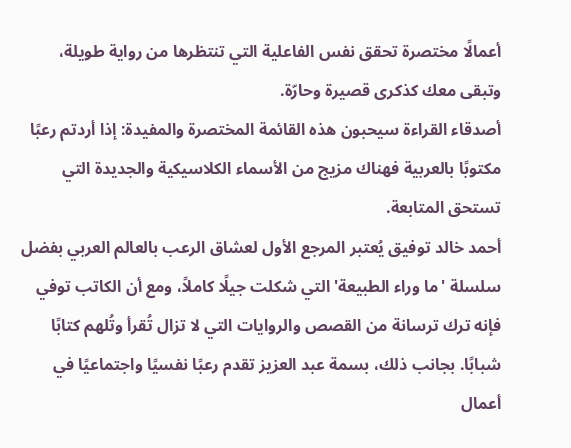أعمالًا مختصرة تحقق نفس الفاعلية التي تنتظرها من رواية طويلة، وتبقى معك كذكرى قصيرة وحارّة.
أصدقاء القراءة سيحبون هذه القائمة المختصرة والمفيدة: إذا أردتم رعبًا مكتوبًا بالعربية فهناك مزيج من الأسماء الكلاسيكية والجديدة التي تستحق المتابعة.
أحمد خالد توفيق يُعتبر المرجع الأول لعشاق الرعب بالعالم العربي بفضل سلسلة 'ما وراء الطبيعة' التي شكلت جيلًا كاملاً، ومع أن الكاتب توفي فإنه ترك ترسانة من القصص والروايات التي لا تزال تُقرأ وتُلهم كتابًا شبابًا. بجانب ذلك، بسمة عبد العزيز تقدم رعبًا نفسيًا واجتماعيًا في أعمال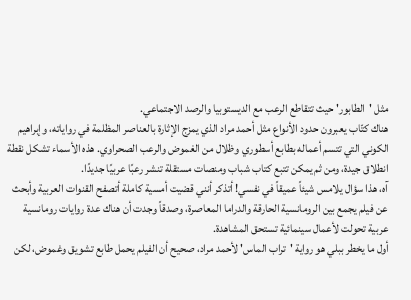مثل 'الطابور' حيث تتقاطع الرعب مع الديستوبيا والرصد الاجتماعي.
هناك كتّاب يعبرون حدود الأنواع مثل أحمد مراد الذي يمزج الإثارة بالعناصر المظلمة في رواياته، وإبراهيم الكوني التي تتسم أعماله بطابع أسطوري وظلال من الغموض والرعب الصحراوي. هذه الأسماء تشكل نقطة انطلاق جيدة، ومن ثم يمكن تتبع كتاب شباب ومنصات مستقلة تنشر رعبًا عربيًا جديدًا.
آه، هذا سؤال يلامس شيئاً عميقاً في نفسي! أتذكر أنني قضيت أمسية كاملة أتصفح القنوات العربية وأبحث عن فيلم يجمع بين الرومانسية الحارقة والدراما المعاصرة، وصدقاً وجدت أن هناك عدة روايات رومانسية عربية تحولت لأعمال سينمائية تستحق المشاهدة.
أول ما يخطر ببلي هو رواية 'تراب الماس' لأحمد مراد، صحيح أن الفيلم يحمل طابع تشويق وغموض، لكن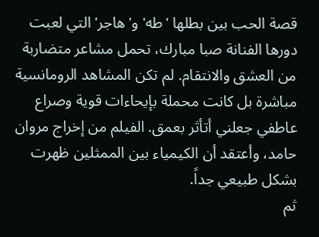قصة الحب بين بطلها 'طه' و'هاجر' التي لعبت دورها الفنانة صبا مبارك، تحمل مشاعر متضاربة من العشق والانتقام. لم تكن المشاهد الرومانسية مباشرة بل كانت محملة بإيحاءات قوية وصراع عاطفي جعلني أتأثر بعمق. الفيلم من إخراج مروان حامد، وأعتقد أن الكيمياء بين الممثلين ظهرت بشكل طبيعي جداً.
ثم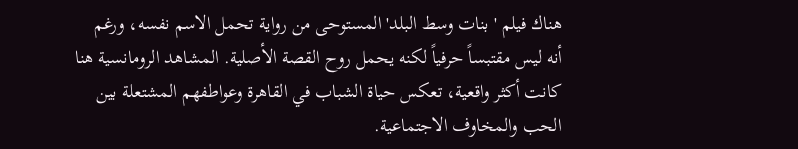هناك فيلم 'بنات وسط البلد' المستوحى من رواية تحمل الاسم نفسه، ورغم أنه ليس مقتبساً حرفياً لكنه يحمل روح القصة الأصلية. المشاهد الرومانسية هنا كانت أكثر واقعية، تعكس حياة الشباب في القاهرة وعواطفهم المشتعلة بين الحب والمخاوف الاجتماعية.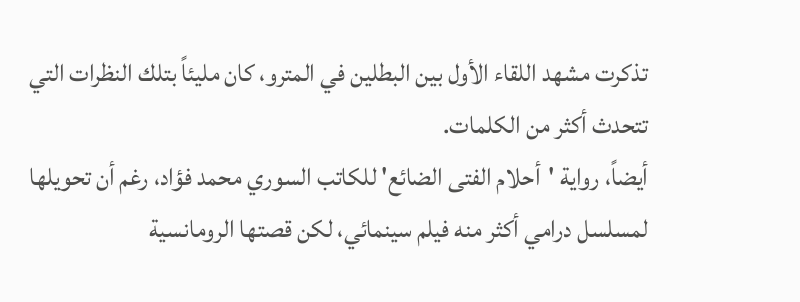تذكرت مشهد اللقاء الأول بين البطلين في المترو، كان مليئاً بتلك النظرات التي تتحدث أكثر من الكلمات.
أيضاً، رواية 'أحلام الفتى الضائع' للكاتب السوري محمد فؤاد، رغم أن تحويلها لمسلسل درامي أكثر منه فيلم سينمائي، لكن قصتها الرومانسية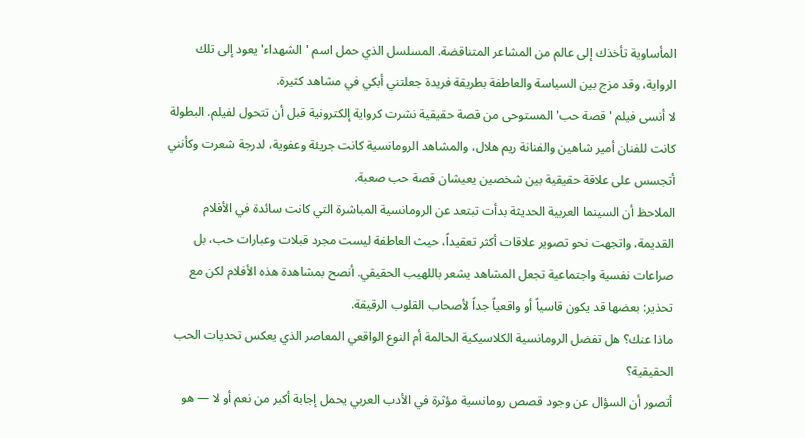المأساوية تأخذك إلى عالم من المشاعر المتناقضة. المسلسل الذي حمل اسم 'الشهداء' يعود إلى تلك الرواية، وقد مزج بين السياسة والعاطفة بطريقة فريدة جعلتني أبكي في مشاهد كثيرة.
لا أنسى فيلم 'قصة حب' المستوحى من قصة حقيقية نشرت كرواية إلكترونية قبل أن تتحول لفيلم. البطولة كانت للفنان أمير شاهين والفنانة ريم هلال، والمشاهد الرومانسية كانت جريئة وعفوية، لدرجة شعرت وكأنني أتجسس على علاقة حقيقية بين شخصين يعيشان قصة حب صعبة.
الملاحظ أن السينما العربية الحديثة بدأت تبتعد عن الرومانسية المباشرة التي كانت سائدة في الأفلام القديمة، واتجهت نحو تصوير علاقات أكثر تعقيداً، حيث العاطفة ليست مجرد قبلات وعبارات حب، بل صراعات نفسية واجتماعية تجعل المشاهد يشعر باللهيب الحقيقي. أنصح بمشاهدة هذه الأفلام لكن مع تحذير: بعضها قد يكون قاسياً أو واقعياً جداً لأصحاب القلوب الرقيقة.
ماذا عنك؟ هل تفضل الرومانسية الكلاسيكية الحالمة أم النوع الواقعي المعاصر الذي يعكس تحديات الحب الحقيقية؟
أتصور أن السؤال عن وجود قصص رومانسية مؤثرة في الأدب العربي يحمل إجابة أكبر من نعم أو لا — هو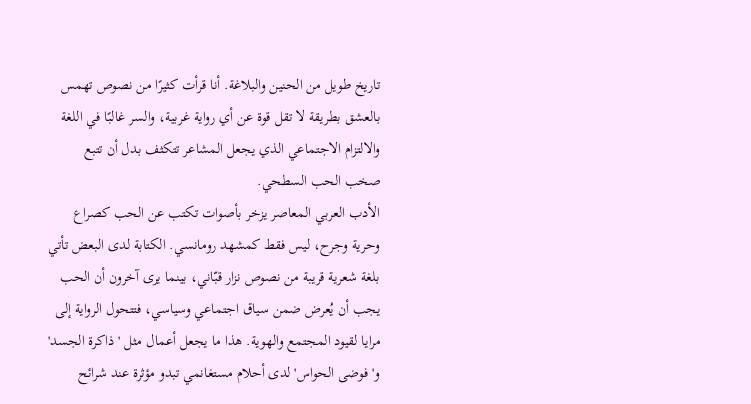تاريخ طويل من الحنين والبلاغة. أنا قرأت كثيرًا من نصوص تهمس بالعشق بطريقة لا تقل قوة عن أي رواية غربية، والسر غالبًا في اللغة والالتزام الاجتماعي الذي يجعل المشاعر تتكثف بدل أن تتبع صخب الحب السطحي.
الأدب العربي المعاصر يزخر بأصوات تكتب عن الحب كصراع وحرية وجرح، ليس فقط كمشهد رومانسي. الكتابة لدى البعض تأتي بلغة شعرية قريبة من نصوص نزار قبّاني، بينما يرى آخرون أن الحب يجب أن يُعرض ضمن سياق اجتماعي وسياسي، فتتحول الرواية إلى مرايا لقيود المجتمع والهوية. هذا ما يجعل أعمال مثل 'ذاكرة الجسد' و'فوضى الحواس' لدى أحلام مستغانمي تبدو مؤثرة عند شرائح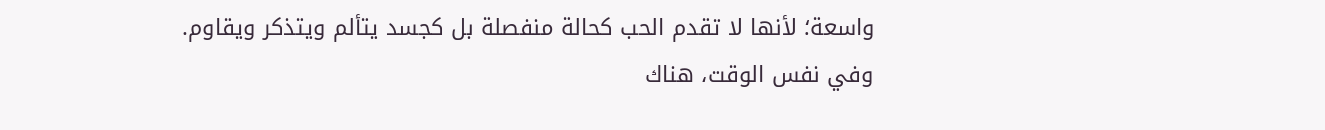واسعة؛ لأنها لا تقدم الحب كحالة منفصلة بل كجسد يتألم ويتذكر ويقاوم.
وفي نفس الوقت، هناك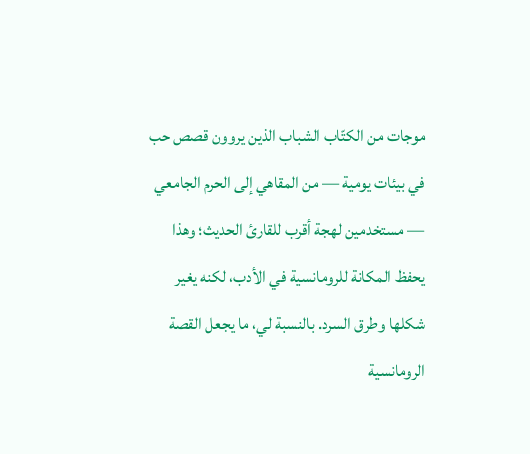موجات من الكتّاب الشباب الذين يروون قصص حب في بيئات يومية — من المقاهي إلى الحرم الجامعي — مستخدمين لهجة أقرب للقارئ الحديث؛ وهذا يحفظ المكانة للرومانسية في الأدب، لكنه يغير شكلها وطرق السرد. بالنسبة لي، ما يجعل القصة الرومانسية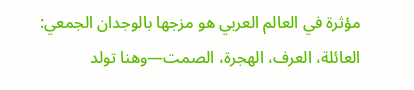مؤثرة في العالم العربي هو مزجها بالوجدان الجمعي: العائلة، العرف، الهجرة، الصمت—وهنا تولد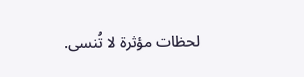لحظات مؤثرة لا تُنسى.